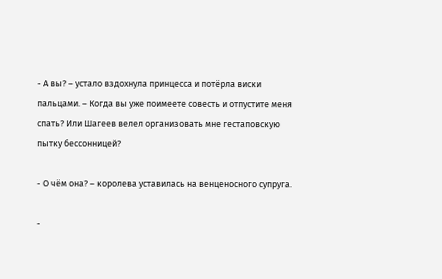- А вы? – устало вздохнула принцесса и потёрла виски пальцами. – Когда вы уже поимеете совесть и отпустите меня спать? Или Шагеев велел организовать мне гестаповскую пытку бессонницей?

- О чём она? – королева уставилась на венценосного супруга.

-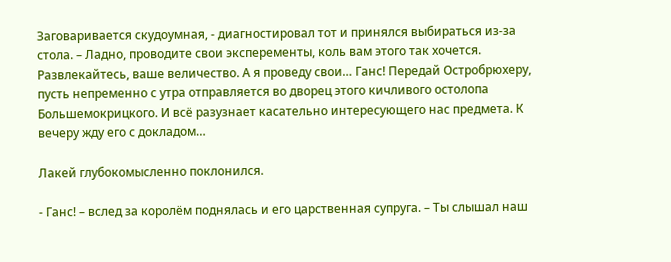Заговаривается скудоумная, - диагностировал тот и принялся выбираться из-за стола. – Ладно, проводите свои эксперементы, коль вам этого так хочется. Развлекайтесь, ваше величество. А я проведу свои… Ганс! Передай Остробрюхеру, пусть непременно с утра отправляется во дворец этого кичливого остолопа Большемокрицкого. И всё разузнает касательно интересующего нас предмета. К вечеру жду его с докладом…

Лакей глубокомысленно поклонился.

- Ганс! – вслед за королём поднялась и его царственная супруга. – Ты слышал наш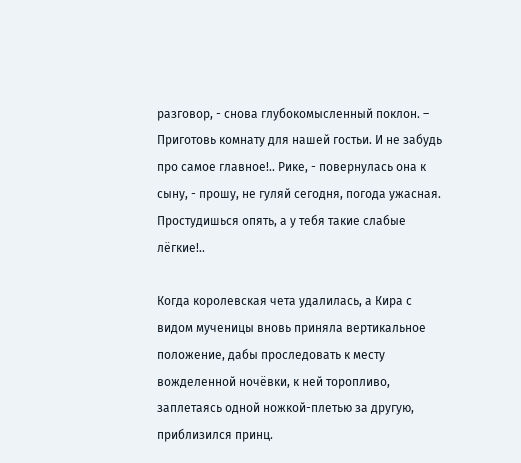разговор, - снова глубокомысленный поклон. – Приготовь комнату для нашей гостьи. И не забудь про самое главное!.. Рике, - повернулась она к сыну, - прошу, не гуляй сегодня, погода ужасная. Простудишься опять, а у тебя такие слабые лёгкие!..

Когда королевская чета удалилась, а Кира с видом мученицы вновь приняла вертикальное положение, дабы проследовать к месту вожделенной ночёвки, к ней торопливо, заплетаясь одной ножкой-плетью за другую, приблизился принц.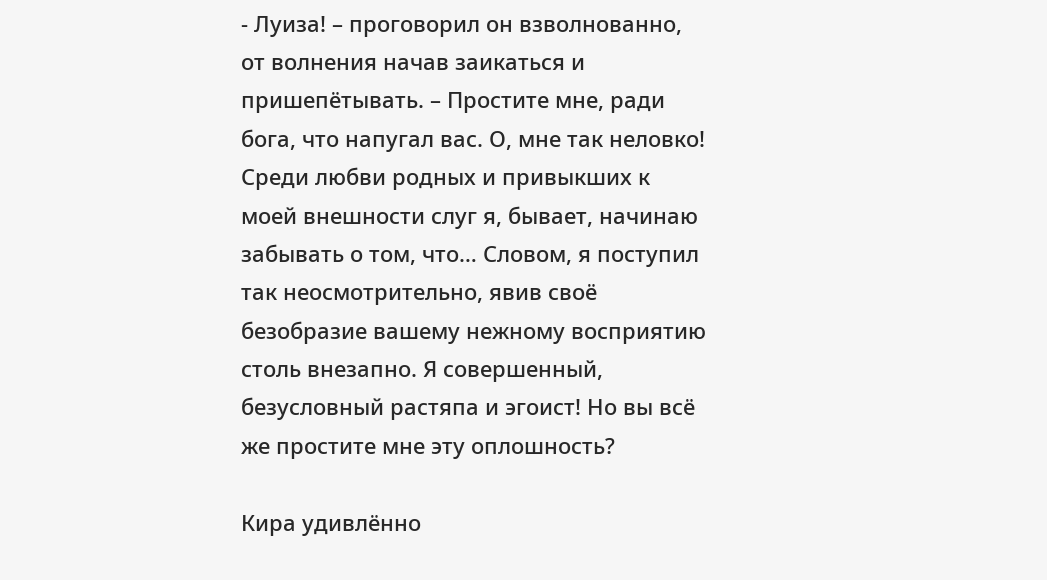- Луиза! – проговорил он взволнованно, от волнения начав заикаться и пришепётывать. – Простите мне, ради бога, что напугал вас. О, мне так неловко! Среди любви родных и привыкших к моей внешности слуг я, бывает, начинаю забывать о том, что… Словом, я поступил так неосмотрительно, явив своё безобразие вашему нежному восприятию столь внезапно. Я совершенный, безусловный растяпа и эгоист! Но вы всё же простите мне эту оплошность?

Кира удивлённо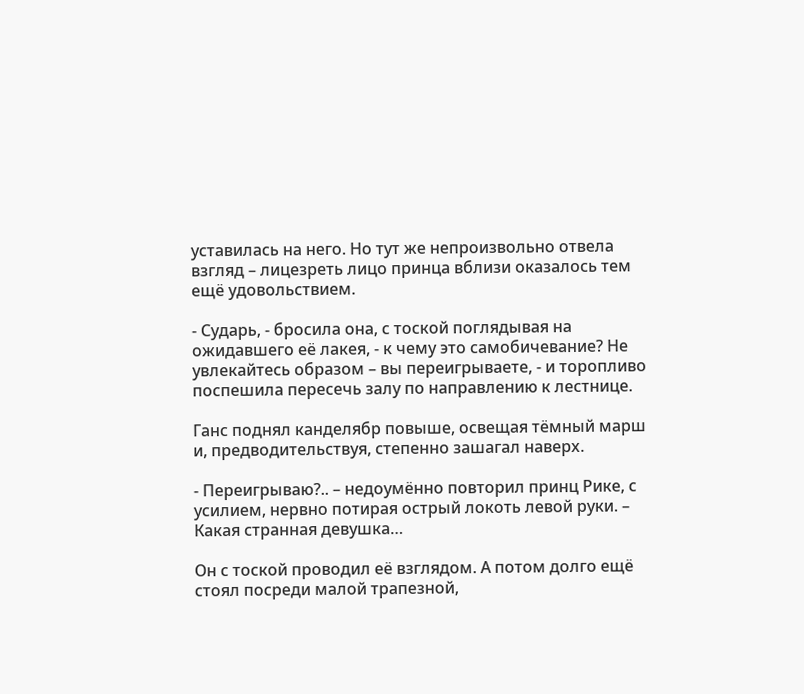уставилась на него. Но тут же непроизвольно отвела взгляд – лицезреть лицо принца вблизи оказалось тем ещё удовольствием.

- Сударь, - бросила она, с тоской поглядывая на ожидавшего её лакея, - к чему это самобичевание? Не увлекайтесь образом – вы переигрываете, - и торопливо поспешила пересечь залу по направлению к лестнице.

Ганс поднял канделябр повыше, освещая тёмный марш и, предводительствуя, степенно зашагал наверх.

- Переигрываю?.. – недоумённо повторил принц Рике, с усилием, нервно потирая острый локоть левой руки. – Какая странная девушка…

Он с тоской проводил её взглядом. А потом долго ещё стоял посреди малой трапезной,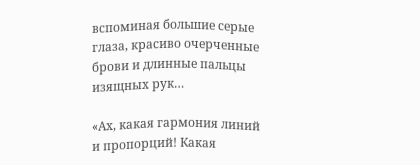вспоминая большие серые глаза, красиво очерченные брови и длинные пальцы изящных рук…

«Ах, какая гармония линий и пропорций! Какая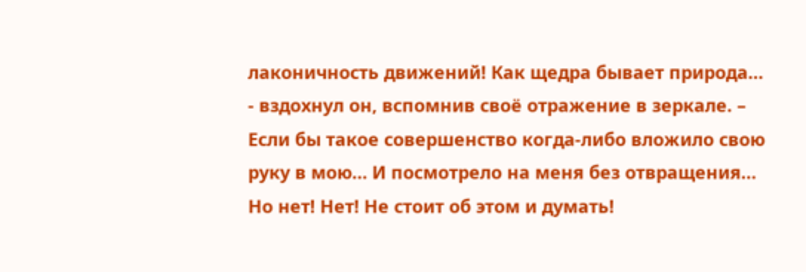лаконичность движений! Как щедра бывает природа… - вздохнул он, вспомнив своё отражение в зеркале. – Если бы такое совершенство когда-либо вложило свою руку в мою… И посмотрело на меня без отвращения… Но нет! Нет! Не стоит об этом и думать!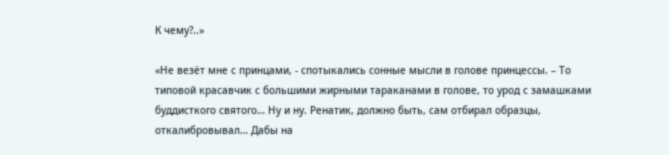К чему?..»

«Не везёт мне с принцами, - спотыкались сонные мысли в голове принцессы. – То типовой красавчик с большими жирными тараканами в голове, то урод с замашками буддисткого святого… Ну и ну. Ренатик, должно быть, сам отбирал образцы, откалибровывал… Дабы на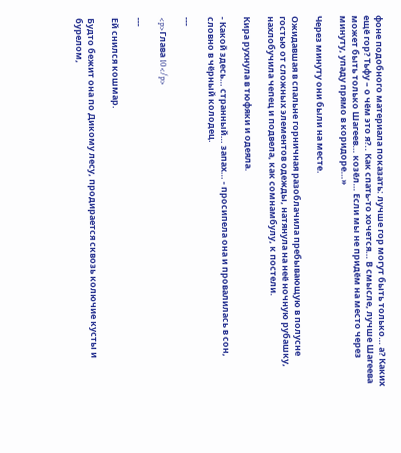фоне подобного материала показать: лучше гор могут быть только… а? Каких ещё гор? Тьфу – о чём это я?.. Как спать-то хочется… В смысле, лучше Шагеева может быть только Шагеев… козёл… Если мы не придём на место через минуту, упаду прямо в коридоре…»

Через минуту они были на месте.

Ожидавшая в спальне горничная разоблачила пребывающую в полусне гостью от сложных элементов одежды, натянула на неё ночную рубашку, нахлобучила чепец и подвела, как сомнамбулу, к постели.

Кира рухнула в тюфяки и одеяла.

- Какой здесь… странный… запах… - просипела она и провалилась в сон, словно в чёрный колодец.

---

<p>Глава 10</p>

---

Ей снился кошмар.

Будто бежит она по Дикому лесу, продирается сквозь колючие кусты и бурелом,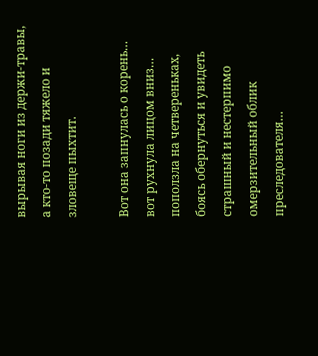вырывая ноги из держи-травы, а кто-то позади тяжело и зловеще пыхтит.

Вот она запнулась о корень… вот рухнула лицом вниз… поползла на четвереньках, боясь обернуться и увидеть страшный и нестерпимо омерзительный облик преследователя…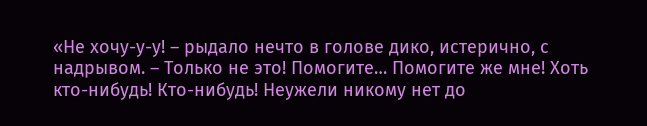«Не хочу-у-у! – рыдало нечто в голове дико, истерично, с надрывом. – Только не это! Помогите… Помогите же мне! Хоть кто-нибудь! Кто-нибудь! Неужели никому нет до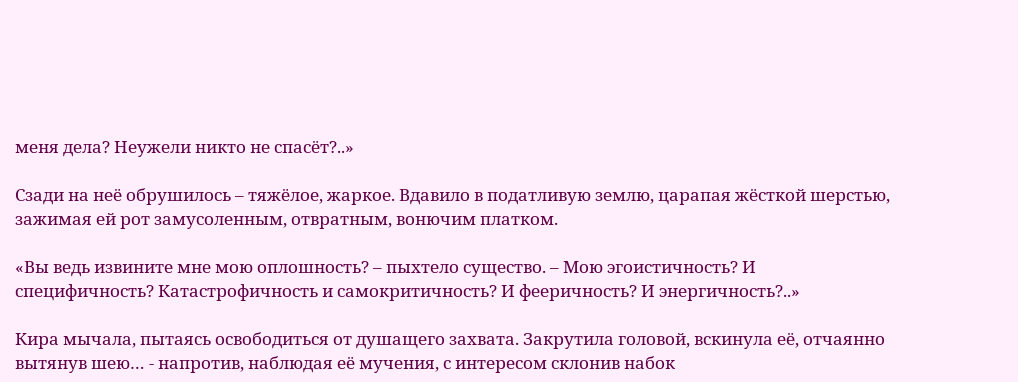меня дела? Неужели никто не спасёт?..»

Сзади на неё обрушилось – тяжёлое, жаркое. Вдавило в податливую землю, царапая жёсткой шерстью, зажимая ей рот замусоленным, отвратным, вонючим платком.

«Вы ведь извините мне мою оплошность? – пыхтело существо. – Мою эгоистичность? И специфичность? Катастрофичность и самокритичность? И фееричность? И энергичность?..»

Кира мычала, пытаясь освободиться от душащего захвата. Закрутила головой, вскинула её, отчаянно вытянув шею… - напротив, наблюдая её мучения, с интересом склонив набок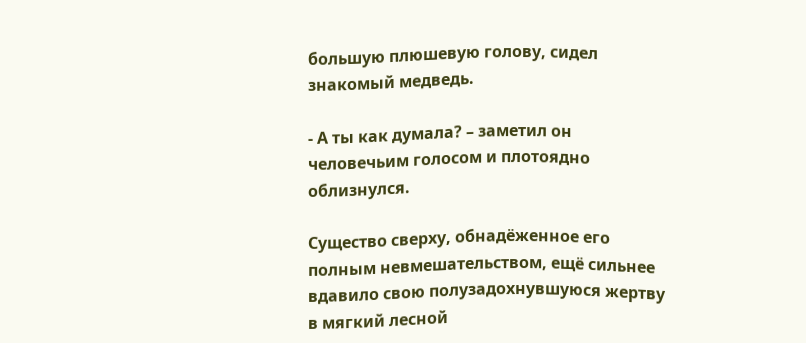большую плюшевую голову, сидел знакомый медведь.

- А ты как думала? – заметил он человечьим голосом и плотоядно облизнулся.

Существо сверху, обнадёженное его полным невмешательством, ещё сильнее вдавило свою полузадохнувшуюся жертву в мягкий лесной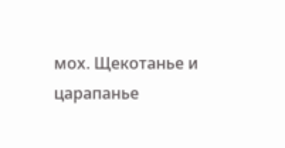мох. Щекотанье и царапанье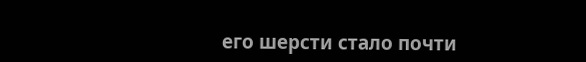его шерсти стало почти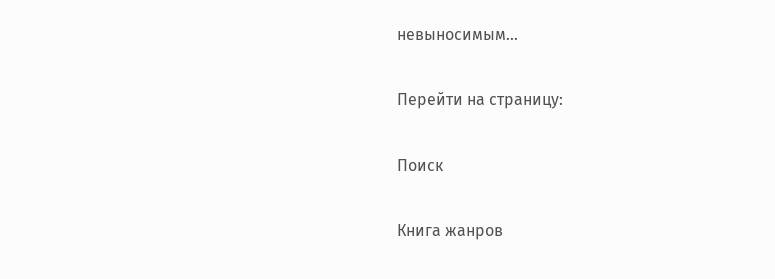невыносимым…

Перейти на страницу:

Поиск

Книга жанров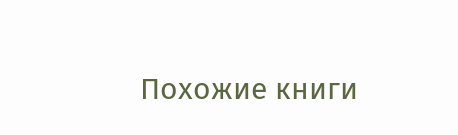Похожие книги